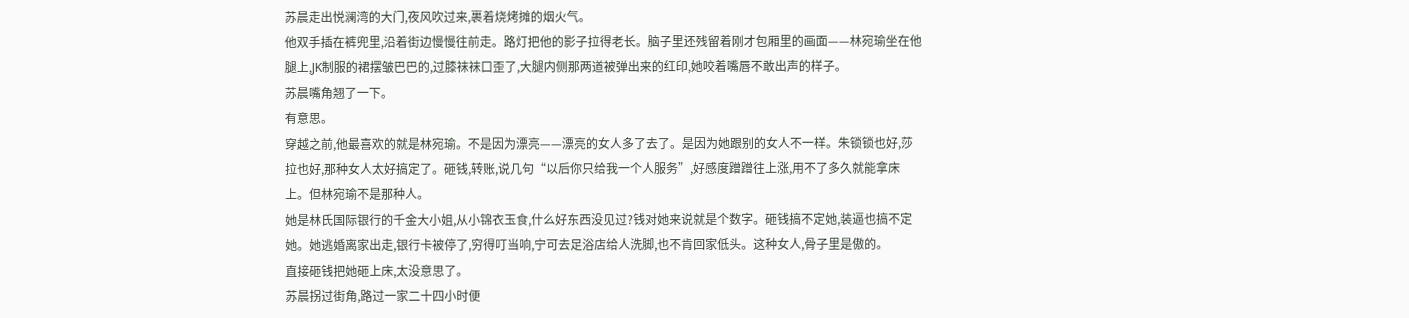苏晨走出悦澜湾的大门,夜风吹过来,裹着烧烤摊的烟火气。
他双手插在裤兜里,沿着街边慢慢往前走。路灯把他的影子拉得老长。脑子里还残留着刚才包厢里的画面——林宛瑜坐在他腿上,JK制服的裙摆皱巴巴的,过膝袜袜口歪了,大腿内侧那两道被弹出来的红印,她咬着嘴唇不敢出声的样子。
苏晨嘴角翘了一下。
有意思。
穿越之前,他最喜欢的就是林宛瑜。不是因为漂亮——漂亮的女人多了去了。是因为她跟别的女人不一样。朱锁锁也好,莎拉也好,那种女人太好搞定了。砸钱,转账,说几句“以后你只给我一个人服务”,好感度蹭蹭往上涨,用不了多久就能拿床上。但林宛瑜不是那种人。
她是林氏国际银行的千金大小姐,从小锦衣玉食,什么好东西没见过?钱对她来说就是个数字。砸钱搞不定她,装逼也搞不定她。她逃婚离家出走,银行卡被停了,穷得叮当响,宁可去足浴店给人洗脚,也不肯回家低头。这种女人,骨子里是傲的。
直接砸钱把她砸上床,太没意思了。
苏晨拐过街角,路过一家二十四小时便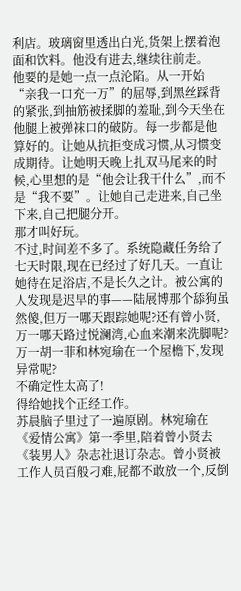利店。玻璃窗里透出白光,货架上摆着泡面和饮料。他没有进去,继续往前走。
他要的是她一点一点沦陷。从一开始“亲我一口充一万”的屈辱,到黑丝踩背的紧张,到抽筋被揉脚的羞耻,到今天坐在他腿上被弹袜口的破防。每一步都是他算好的。让她从抗拒变成习惯,从习惯变成期待。让她明天晚上扎双马尾来的时候,心里想的是“他会让我干什么”,而不是“我不要”。让她自己走进来,自己坐下来,自己把腿分开。
那才叫好玩。
不过,时间差不多了。系统隐藏任务给了七天时限,现在已经过了好几天。一直让她待在足浴店,不是长久之计。被公寓的人发现是迟早的事——陆展博那个舔狗虽然傻,但万一哪天跟踪她呢?还有曾小贤,万一哪天路过悦澜湾,心血来潮来洗脚呢?万一胡一菲和林宛瑜在一个屋檐下,发现异常呢?
不确定性太高了!
得给她找个正经工作。
苏晨脑子里过了一遍原剧。林宛瑜在《爱情公寓》第一季里,陪着曾小贤去《装男人》杂志社退订杂志。曾小贤被工作人员百般刁难,屁都不敢放一个,反倒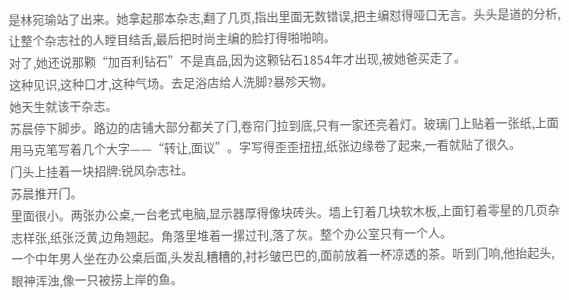是林宛瑜站了出来。她拿起那本杂志,翻了几页,指出里面无数错误,把主编怼得哑口无言。头头是道的分析,让整个杂志社的人瞠目结舌,最后把时尚主编的脸打得啪啪响。
对了,她还说那颗“加百利钻石”不是真品,因为这颗钻石1854年才出现,被她爸买走了。
这种见识,这种口才,这种气场。去足浴店给人洗脚?暴殄天物。
她天生就该干杂志。
苏晨停下脚步。路边的店铺大部分都关了门,卷帘门拉到底,只有一家还亮着灯。玻璃门上贴着一张纸,上面用马克笔写着几个大字——“转让,面议”。字写得歪歪扭扭,纸张边缘卷了起来,一看就贴了很久。
门头上挂着一块招牌:锐风杂志社。
苏晨推开门。
里面很小。两张办公桌,一台老式电脑,显示器厚得像块砖头。墙上钉着几块软木板,上面钉着零星的几页杂志样张,纸张泛黄,边角翘起。角落里堆着一摞过刊,落了灰。整个办公室只有一个人。
一个中年男人坐在办公桌后面,头发乱糟糟的,衬衫皱巴巴的,面前放着一杯凉透的茶。听到门响,他抬起头,眼神浑浊,像一只被捞上岸的鱼。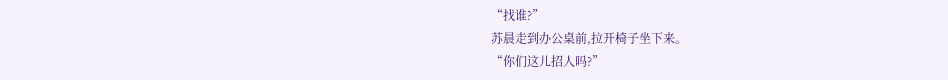“找谁?”
苏晨走到办公桌前,拉开椅子坐下来。
“你们这儿招人吗?”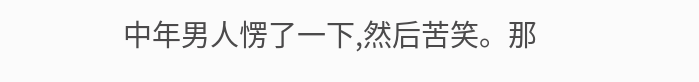中年男人愣了一下,然后苦笑。那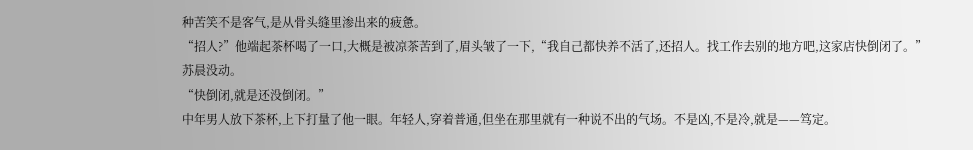种苦笑不是客气,是从骨头缝里渗出来的疲惫。
“招人?”他端起茶杯喝了一口,大概是被凉茶苦到了,眉头皱了一下,“我自己都快养不活了,还招人。找工作去别的地方吧,这家店快倒闭了。”
苏晨没动。
“快倒闭,就是还没倒闭。”
中年男人放下茶杯,上下打量了他一眼。年轻人,穿着普通,但坐在那里就有一种说不出的气场。不是凶,不是冷,就是——笃定。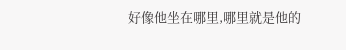好像他坐在哪里,哪里就是他的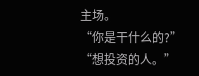主场。
“你是干什么的?”
“想投资的人。”